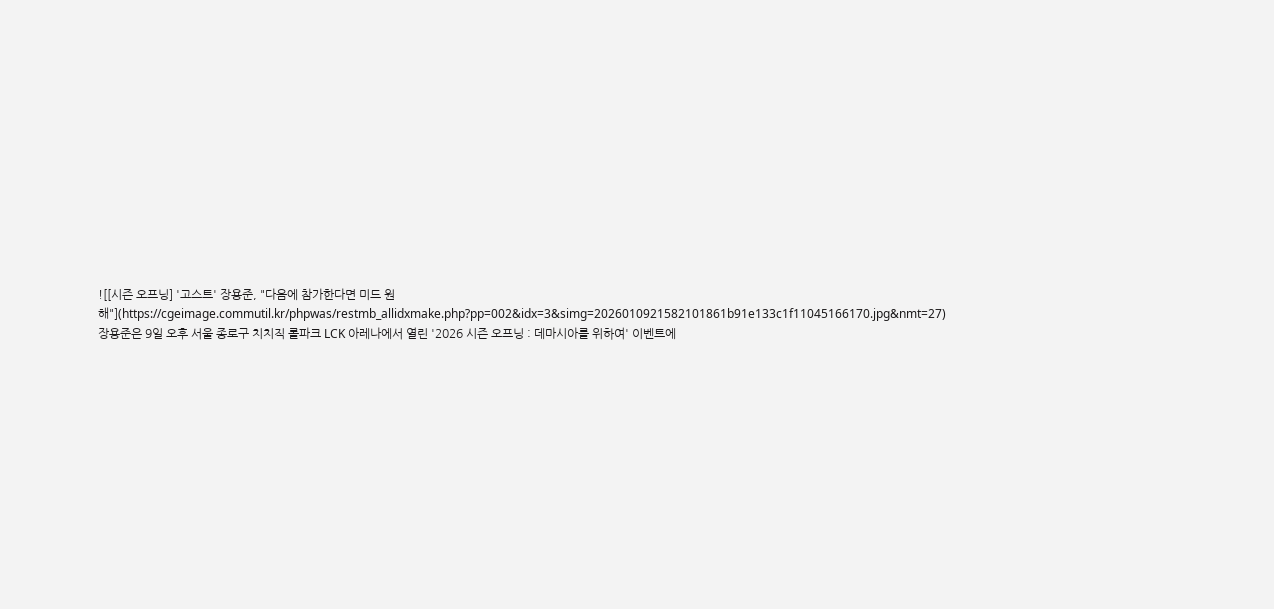![[시즌 오프닝] '고스트' 장용준, "다음에 참가한다면 미드 원해"](https://cgeimage.commutil.kr/phpwas/restmb_allidxmake.php?pp=002&idx=3&simg=2026010921582101861b91e133c1f11045166170.jpg&nmt=27)
장용준은 9일 오후 서울 종로구 치치직 롤파크 LCK 아레나에서 열린 '2026 시즌 오프닝 : 데마시아를 위하여' 이벤트에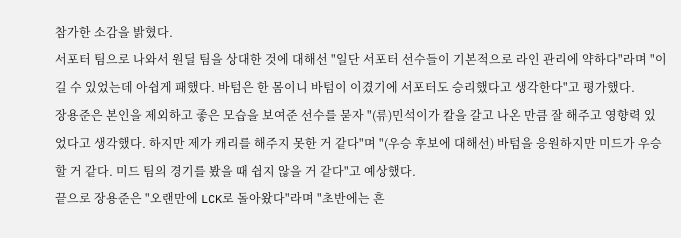참가한 소감을 밝혔다.
서포터 팀으로 나와서 원딜 팀을 상대한 것에 대해선 "일단 서포터 선수들이 기본적으로 라인 관리에 약하다"라며 "이길 수 있었는데 아쉽게 패했다. 바텀은 한 몸이니 바텀이 이겼기에 서포터도 승리했다고 생각한다"고 평가했다.
장용준은 본인을 제외하고 좋은 모습을 보여준 선수를 묻자 "(류)민석이가 칼을 갈고 나온 만큼 잘 해주고 영향력 있었다고 생각했다. 하지만 제가 캐리를 해주지 못한 거 같다"며 "(우승 후보에 대해선) 바텀을 응원하지만 미드가 우승할 거 같다. 미드 팀의 경기를 봤을 때 쉽지 않을 거 같다"고 예상했다.
끝으로 장용준은 "오랜만에 LCK로 돌아왔다"라며 "초반에는 흔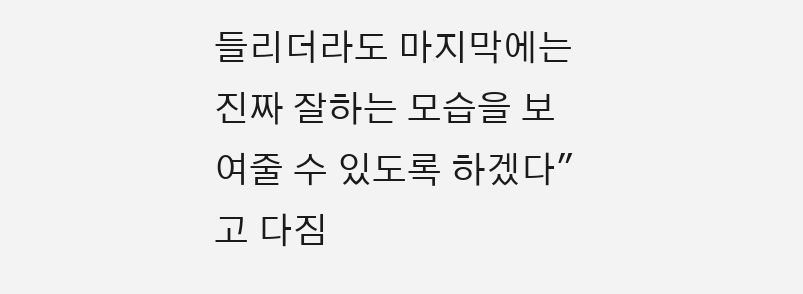들리더라도 마지막에는 진짜 잘하는 모습을 보여줄 수 있도록 하겠다"고 다짐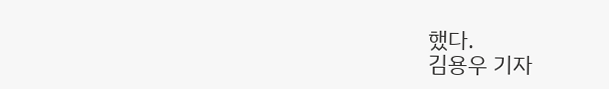했다.
김용우 기자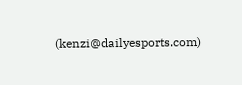(kenzi@dailyesports.com)